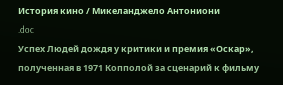История кино / Микеланджело Антониони
.doc
Успех Людей дождя у критики и премия «Оскар», полученная в 1971 Копполой за сценарий к фильму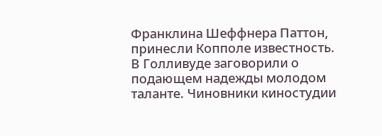Франклина Шеффнера Паттон, принесли Копполе известность. В Голливуде заговорили о подающем надежды молодом таланте. Чиновники киностудии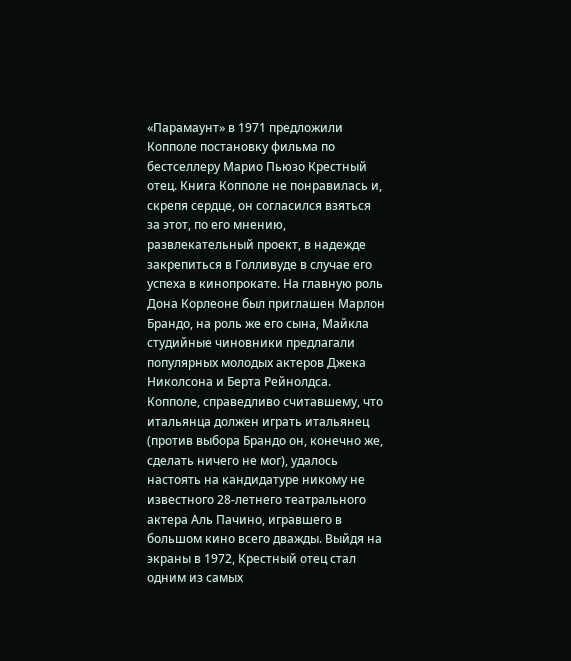«Парамаунт» в 1971 предложили Копполе постановку фильма по бестселлеру Марио Пьюзо Крестный отец. Книга Копполе не понравилась и, скрепя сердце, он согласился взяться за этот, по его мнению, развлекательный проект, в надежде закрепиться в Голливуде в случае его успеха в кинопрокате. На главную роль Дона Корлеоне был приглашен Марлон Брандо, на роль же его сына, Майкла студийные чиновники предлагали популярных молодых актеров Джека Николсона и Берта Рейнолдса. Копполе, справедливо считавшему, что итальянца должен играть итальянец (против выбора Брандо он, конечно же, сделать ничего не мог), удалось настоять на кандидатуре никому не известного 28-летнего театрального актера Аль Пачино, игравшего в большом кино всего дважды. Выйдя на экраны в 1972, Крестный отец стал одним из самых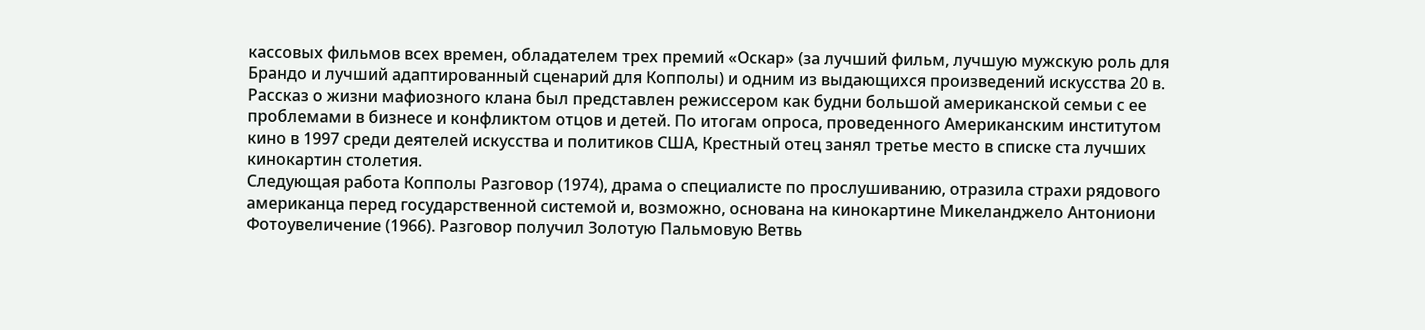кассовых фильмов всех времен, обладателем трех премий «Оскар» (за лучший фильм, лучшую мужскую роль для Брандо и лучший адаптированный сценарий для Копполы) и одним из выдающихся произведений искусства 20 в. Рассказ о жизни мафиозного клана был представлен режиссером как будни большой американской семьи с ее проблемами в бизнесе и конфликтом отцов и детей. По итогам опроса, проведенного Американским институтом кино в 1997 среди деятелей искусства и политиков США, Крестный отец занял третье место в списке ста лучших кинокартин столетия.
Следующая работа Копполы Разговор (1974), драма о специалисте по прослушиванию, отразила страхи рядового американца перед государственной системой и, возможно, основана на кинокартине Микеланджело Антониони Фотоувеличение (1966). Разговор получил Золотую Пальмовую Ветвь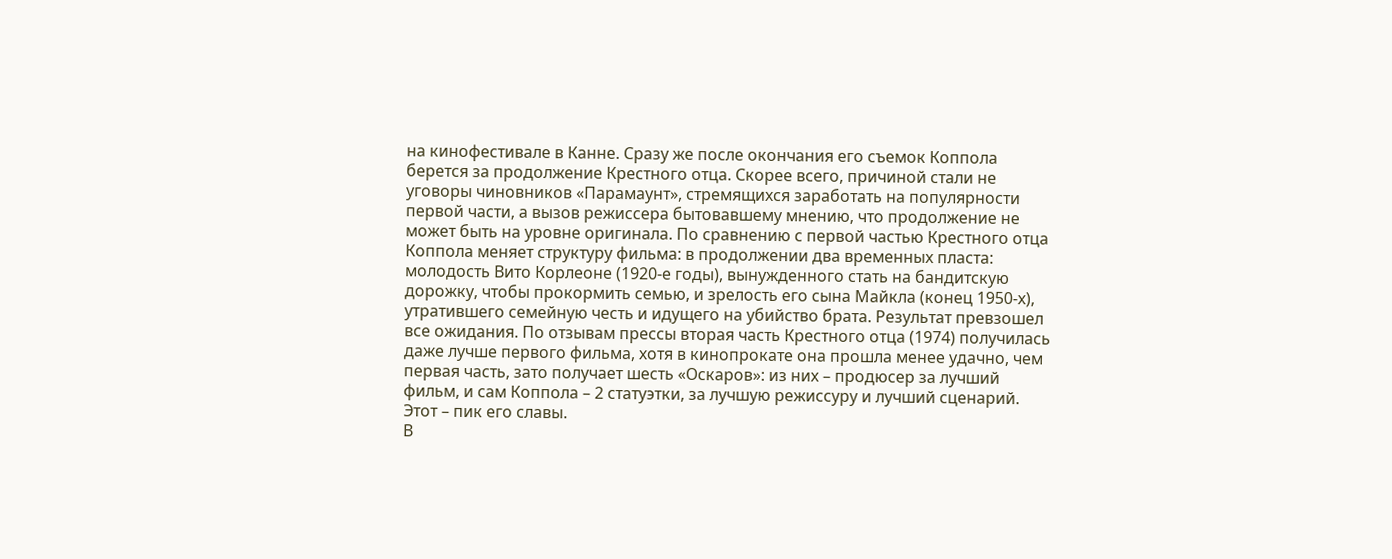на кинофестивале в Канне. Сразу же после окончания его съемок Коппола берется за продолжение Крестного отца. Скорее всего, причиной стали не уговоры чиновников «Парамаунт», стремящихся заработать на популярности первой части, а вызов режиссера бытовавшему мнению, что продолжение не может быть на уровне оригинала. По сравнению с первой частью Крестного отца Коппола меняет структуру фильма: в продолжении два временных пласта: молодость Вито Корлеоне (1920-е годы), вынужденного стать на бандитскую дорожку, чтобы прокормить семью, и зрелость его сына Майкла (конец 1950-х), утратившего семейную честь и идущего на убийство брата. Результат превзошел все ожидания. По отзывам прессы вторая часть Крестного отца (1974) получилась даже лучше первого фильма, хотя в кинопрокате она прошла менее удачно, чем первая часть, зато получает шесть «Оскаров»: из них – продюсер за лучший фильм, и сам Коппола – 2 статуэтки, за лучшую режиссуру и лучший сценарий. Этот – пик его славы.
В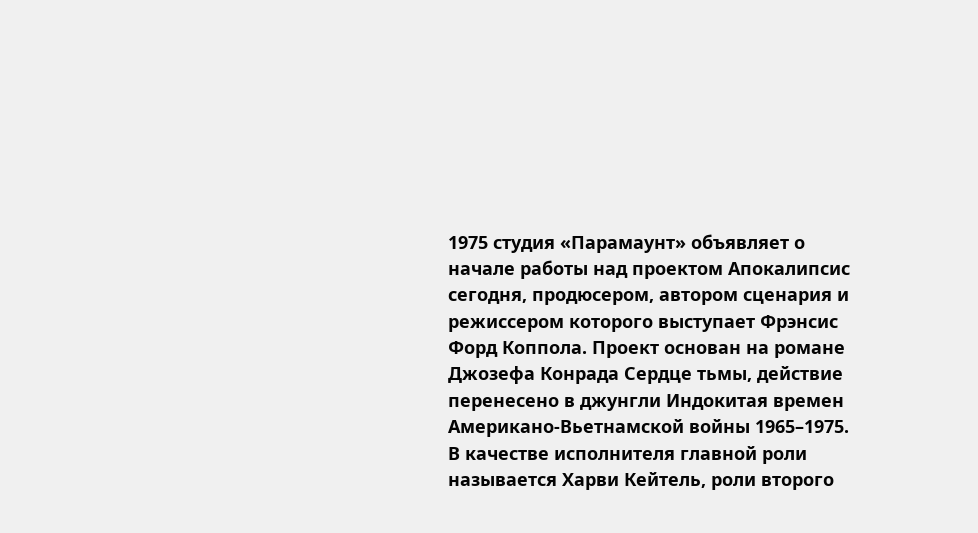1975 студия «Парамаунт» объявляет о начале работы над проектом Апокалипсис сегодня, продюсером, автором сценария и режиссером которого выступает Фрэнсис Форд Коппола. Проект основан на романе Джозефа Конрада Сердце тьмы, действие перенесено в джунгли Индокитая времен Американо-Вьетнамской войны 1965–1975. В качестве исполнителя главной роли называется Харви Кейтель, роли второго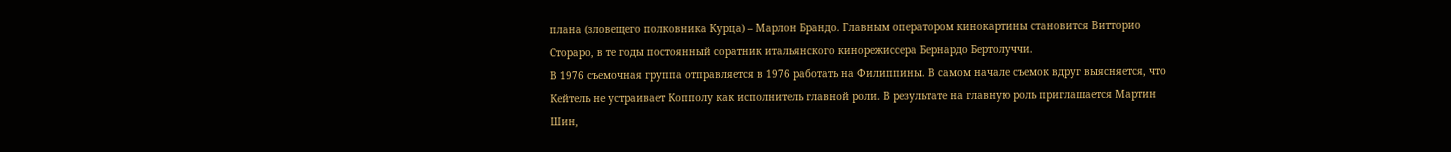плана (зловещего полковника Курца) – Марлон Брандо. Главным оператором кинокартины становится Витторио Стораро, в те годы постоянный соратник итальянского кинорежиссера Бернардо Бертолуччи.
В 1976 съемочная группа отправляется в 1976 работать на Филиппины. В самом начале съемок вдруг выясняется, что Кейтель не устраивает Копполу как исполнитель главной роли. В результате на главную роль приглашается Мартин Шин,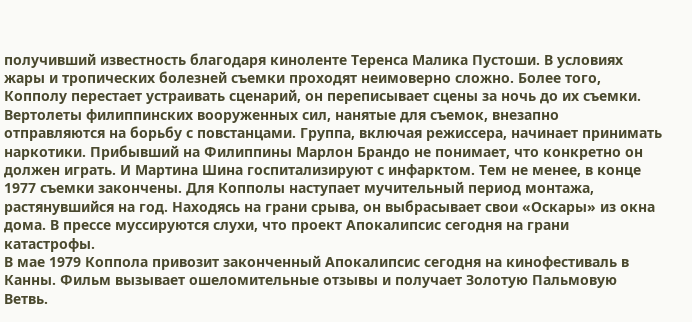получивший известность благодаря киноленте Теренса Малика Пустоши. В условиях жары и тропических болезней съемки проходят неимоверно сложно. Более того, Копполу перестает устраивать сценарий, он переписывает сцены за ночь до их съемки. Вертолеты филиппинских вооруженных сил, нанятые для съемок, внезапно отправляются на борьбу с повстанцами. Группа, включая режиссера, начинает принимать наркотики. Прибывший на Филиппины Марлон Брандо не понимает, что конкретно он должен играть. И Мартина Шина госпитализируют с инфарктом. Тем не менее, в конце 1977 съемки закончены. Для Копполы наступает мучительный период монтажа, растянувшийся на год. Находясь на грани срыва, он выбрасывает свои «Оскары» из окна дома. В прессе муссируются слухи, что проект Апокалипсис сегодня на грани катастрофы.
В мае 1979 Коппола привозит законченный Апокалипсис сегодня на кинофестиваль в Канны. Фильм вызывает ошеломительные отзывы и получает Золотую Пальмовую Ветвь.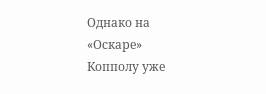Однако на «Оскаре» Копполу уже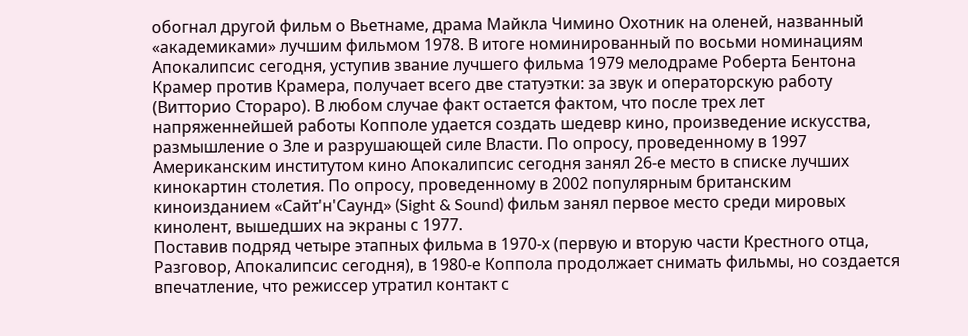обогнал другой фильм о Вьетнаме, драма Майкла Чимино Охотник на оленей, названный «академиками» лучшим фильмом 1978. В итоге номинированный по восьми номинациям Апокалипсис сегодня, уступив звание лучшего фильма 1979 мелодраме Роберта Бентона Крамер против Крамера, получает всего две статуэтки: за звук и операторскую работу (Витторио Стораро). В любом случае факт остается фактом, что после трех лет напряженнейшей работы Копполе удается создать шедевр кино, произведение искусства, размышление о Зле и разрушающей силе Власти. По опросу, проведенному в 1997 Американским институтом кино Апокалипсис сегодня занял 26-е место в списке лучших кинокартин столетия. По опросу, проведенному в 2002 популярным британским киноизданием «Сайт'н'Саунд» (Sight & Sound) фильм занял первое место среди мировых кинолент, вышедших на экраны с 1977.
Поставив подряд четыре этапных фильма в 1970-х (первую и вторую части Крестного отца, Разговор, Апокалипсис сегодня), в 1980-е Коппола продолжает снимать фильмы, но создается впечатление, что режиссер утратил контакт с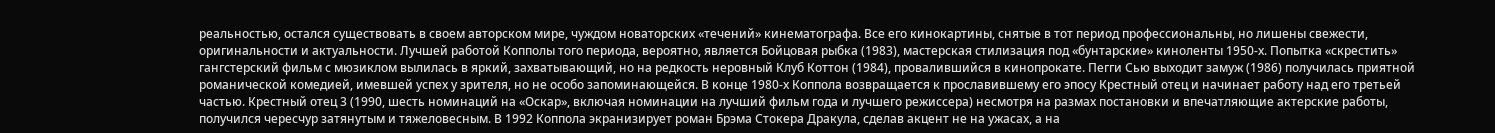реальностью, остался существовать в своем авторском мире, чуждом новаторских «течений» кинематографа. Все его кинокартины, снятые в тот период профессиональны, но лишены свежести, оригинальности и актуальности. Лучшей работой Копполы того периода, вероятно, является Бойцовая рыбка (1983), мастерская стилизация под «бунтарские» киноленты 1950-х. Попытка «скрестить» гангстерский фильм с мюзиклом вылилась в яркий, захватывающий, но на редкость неровный Клуб Коттон (1984), провалившийся в кинопрокате. Пегги Сью выходит замуж (1986) получилась приятной романической комедией, имевшей успех у зрителя, но не особо запоминающейся. В конце 1980-х Коппола возвращается к прославившему его эпосу Крестный отец и начинает работу над его третьей частью. Крестный отец 3 (1990, шесть номинаций на «Оскар», включая номинации на лучший фильм года и лучшего режиссера) несмотря на размах постановки и впечатляющие актерские работы, получился чересчур затянутым и тяжеловесным. В 1992 Коппола экранизирует роман Брэма Стокера Дракула, сделав акцент не на ужасах, а на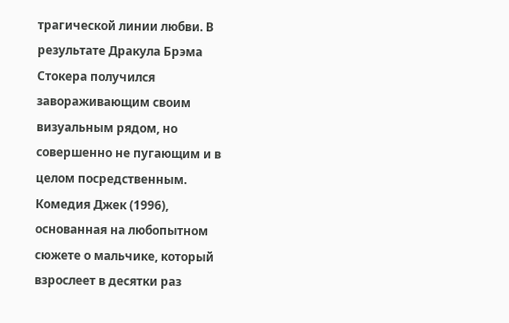трагической линии любви. В результате Дракула Брэма Стокера получился завораживающим своим визуальным рядом, но совершенно не пугающим и в целом посредственным. Комедия Джек (1996), основанная на любопытном сюжете о мальчике, который взрослеет в десятки раз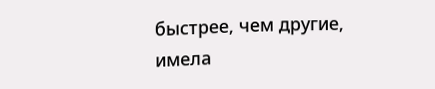быстрее, чем другие, имела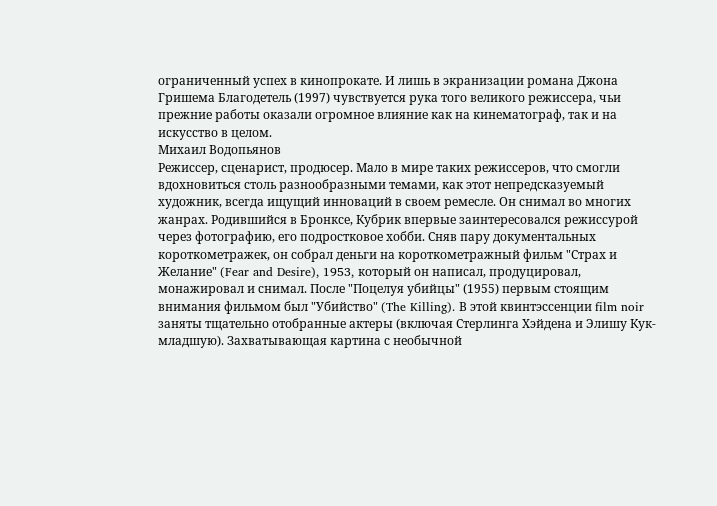ограниченный успех в кинопрокате. И лишь в экранизации романа Джона Гришема Благодетель (1997) чувствуется рука того великого режиссера, чьи прежние работы оказали огромное влияние как на кинематограф, так и на искусство в целом.
Михаил Водопьянов
Режиссер, сценарист, продюсер. Мало в мире таких режиссеров, что смогли вдохновиться столь разнообразными темами, как этот непредсказуемый художник, всегда ищущий инноваций в своем ремесле. Он снимал во многих жанрах. Родившийся в Бронксе, Кубрик впервые заинтересовался режиссурой через фотографию, его подростковое хобби. Сняв пару документальных короткометражек, он собрал деньги на короткометражный фильм "Страх и Желание" (Fear and Desire), 1953, который он написал, продуцировал, монажировал и снимал. После "Поцелуя убийцы" (1955) первым стоящим внимания фильмом был "Убийство" (The Killing). В этой квинтэссенции film noir заняты тщательно отобранные актеры (включая Стерлинга Хэйдена и Элишу Кук-младшую). Захватывающая картина с необычной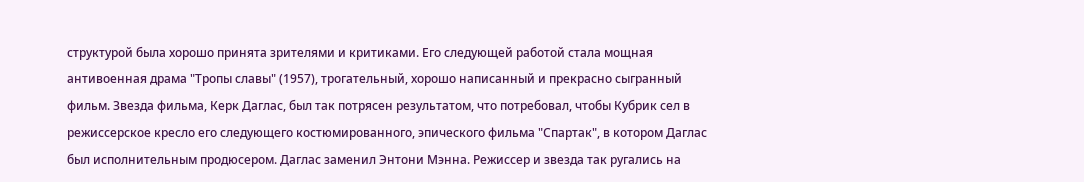структурой была хорошо принята зрителями и критиками. Его следующей работой стала мощная антивоенная драма "Тропы славы" (1957), трогательный, хорошо написанный и прекрасно сыгранный фильм. Звезда фильма, Керк Даглас, был так потрясен результатом, что потребовал, чтобы Кубрик сел в режиссерское кресло его следующего костюмированного, эпического фильма "Спартак", в котором Даглас был исполнительным продюсером. Даглас заменил Энтони Мэнна. Режиссер и звезда так ругались на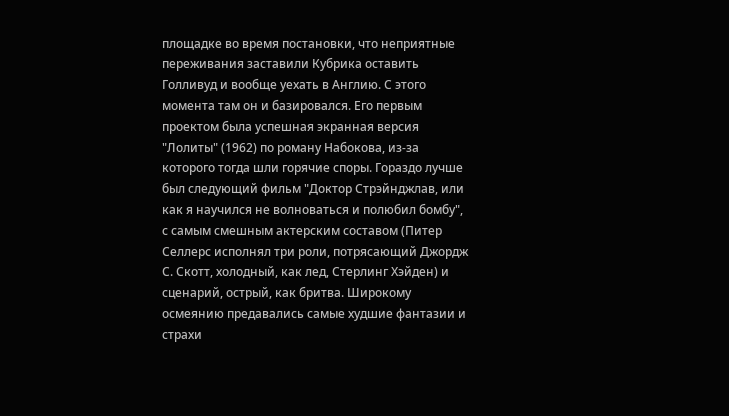площадке во время постановки, что неприятные переживания заставили Кубрика оставить Голливуд и вообще уехать в Англию. С этого момента там он и базировался. Его первым проектом была успешная экранная версия "Лолиты" (1962) по роману Набокова, из-за которого тогда шли горячие споры. Гораздо лучше был следующий фильм "Доктор Стрэйнджлав, или как я научился не волноваться и полюбил бомбу", с самым смешным актерским составом (Питер Селлерс исполнял три роли, потрясающий Джордж С. Скотт, холодный, как лед, Стерлинг Хэйден) и сценарий, острый, как бритва. Широкому осмеянию предавались самые худшие фантазии и страхи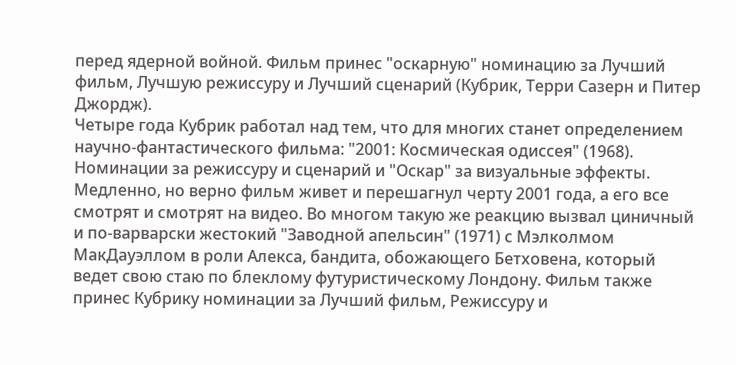перед ядерной войной. Фильм принес "оскарную" номинацию за Лучший фильм, Лучшую режиссуру и Лучший сценарий (Кубрик, Терри Сазерн и Питер Джордж).
Четыре года Кубрик работал над тем, что для многих станет определением научно-фантастического фильма: "2001: Космическая одиссея" (1968). Номинации за режиссуру и сценарий и "Оскар" за визуальные эффекты. Медленно, но верно фильм живет и перешагнул черту 2001 года, а его все смотрят и смотрят на видео. Во многом такую же реакцию вызвал циничный и по-варварски жестокий "Заводной апельсин" (1971) с Мэлколмом МакДауэллом в роли Алекса, бандита, обожающего Бетховена, который ведет свою стаю по блеклому футуристическому Лондону. Фильм также принес Кубрику номинации за Лучший фильм, Режиссуру и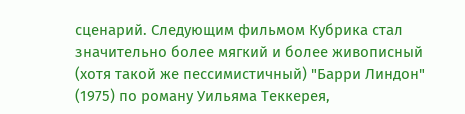сценарий. Следующим фильмом Кубрика стал значительно более мягкий и более живописный (хотя такой же пессимистичный) "Барри Линдон" (1975) по роману Уильяма Теккерея,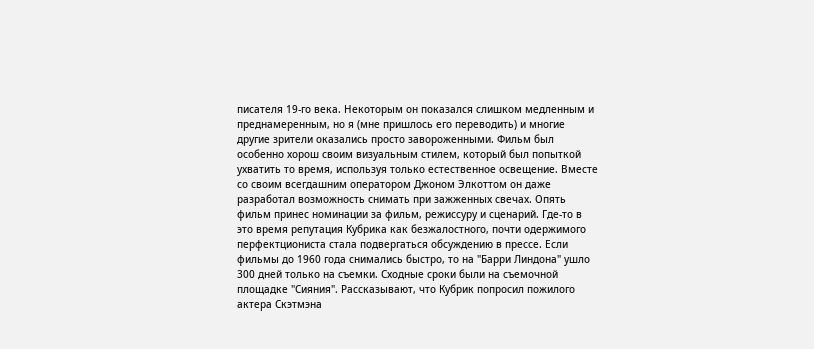писателя 19-го века. Некоторым он показался слишком медленным и преднамеренным, но я (мне пришлось его переводить) и многие другие зрители оказались просто завороженными. Фильм был особенно хорош своим визуальным стилем, который был попыткой ухватить то время, используя только естественное освещение. Вместе со своим всегдашним оператором Джоном Элкоттом он даже разработал возможность снимать при зажженных свечах. Опять фильм принес номинации за фильм, режиссуру и сценарий. Где-то в это время репутация Кубрика как безжалостного, почти одержимого перфектциониста стала подвергаться обсуждению в прессе. Если фильмы до 1960 года снимались быстро, то на "Барри Линдона" ушло 300 дней только на съемки. Сходные сроки были на съемочной площадке "Сияния". Рассказывают, что Кубрик попросил пожилого актера Скэтмэна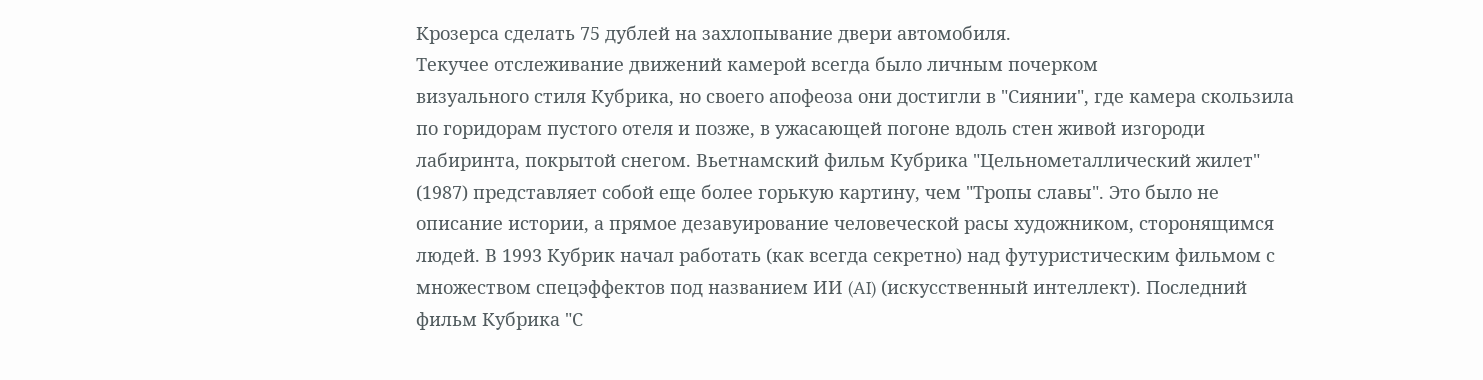Крозерса сделать 75 дублей на захлопывание двери автомобиля.
Текучее отслеживание движений камерой всегда было личным почерком
визуального стиля Кубрика, но своего апофеоза они достигли в "Сиянии", где камера скользила по горидорам пустого отеля и позже, в ужасающей погоне вдоль стен живой изгороди лабиринта, покрытой снегом. Вьетнамский фильм Кубрика "Цельнометаллический жилет" (1987) представляет собой еще более горькую картину, чем "Тропы славы". Это было не описание истории, а прямое дезавуирование человеческой расы художником, сторонящимся людей. В 1993 Кубрик начал работать (как всегда секретно) над футуристическим фильмом с множеством спецэффектов под названием ИИ (AI) (искусственный интеллект). Последний фильм Кубрика "С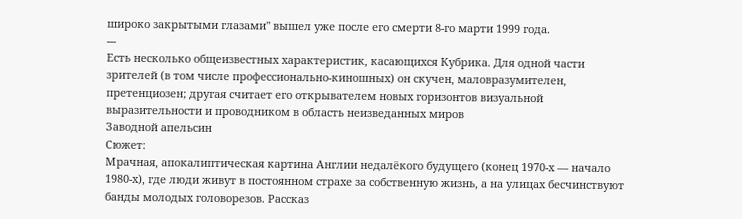широко закрытыми глазами" вышел уже после его смерти 8-го марти 1999 года.
---
Есть несколько общеизвестных характеристик, касающихся Кубрика. Для одной части зрителей (в том числе профессионально-киношных) он скучен, маловразумителен, претенциозен; другая считает его открывателем новых горизонтов визуальной выразительности и проводником в область неизведанных миров
Заводной апельсин
Сюжет:
Мрачная, апокалиптическая картина Англии недалёкого будущего (конец 1970-х — начало 1980-х), где люди живут в постоянном страхе за собственную жизнь, а на улицах бесчинствуют банды молодых головорезов. Рассказ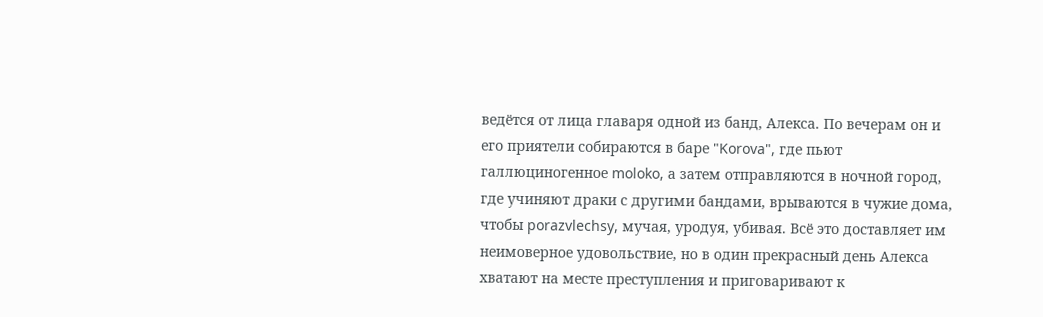ведётся от лица главаря одной из банд, Алекса. По вечерам он и его приятели собираются в баре "Korova", где пьют галлюциногенное moloko, а затем отправляются в ночной город, где учиняют драки с другими бандами, врываются в чужие дома, чтобы porazvlechsy, мучая, уродуя, убивая. Всё это доставляет им неимоверное удовольствие, но в один прекрасный день Алекса хватают на месте преступления и приговаривают к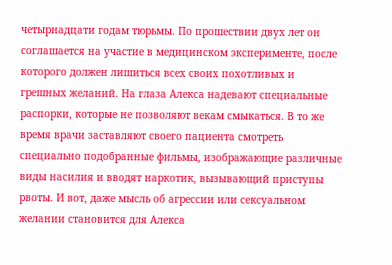четырнадцати годам тюрьмы. По прошествии двух лет он соглашается на участие в медицинском эксперименте, после которого должен лишиться всех своих похотливых и грешных желаний. На глаза Алекса надевают специальные распорки, которые не позволяют векам смыкаться. В то же время врачи заставляют своего пациента смотреть специально подобранные фильмы, изображающие различные виды насилия и вводят наркотик, вызывающий приступы рвоты. И вот, даже мысль об агрессии или сексуальном желании становится для Алекса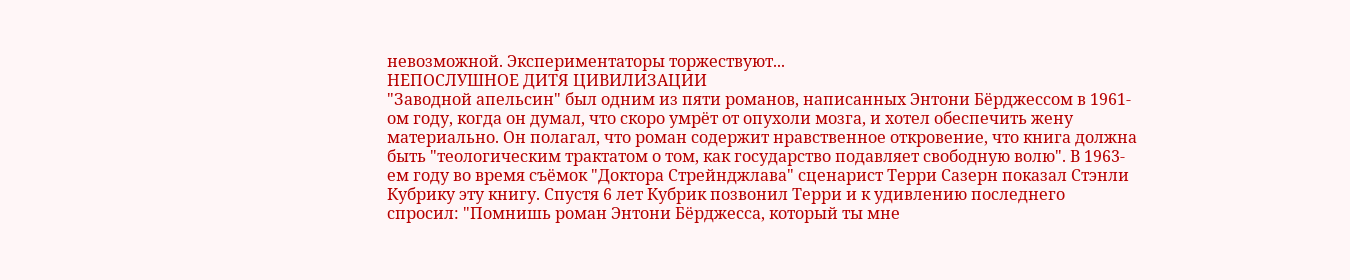невозможной. Экспериментаторы торжествуют...
НЕПОСЛУШНОЕ ДИТЯ ЦИВИЛИЗАЦИИ
"Заводной апельсин" был одним из пяти романов, написанных Энтони Бёрджессом в 1961-ом году, когда он думал, что скоро умрёт от опухоли мозга, и хотел обеспечить жену материально. Он полагал, что роман содержит нравственное откровение, что книга должна быть "теологическим трактатом о том, как государство подавляет свободную волю". В 1963-ем году во время съёмок "Доктора Стрейнджлава" сценарист Терри Сазерн показал Стэнли Кубрику эту книгу. Спустя 6 лет Кубрик позвонил Терри и к удивлению последнего спросил: "Помнишь роман Энтони Бёрджесса, который ты мне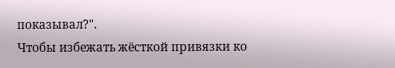показывал?".
Чтобы избежать жёсткой привязки ко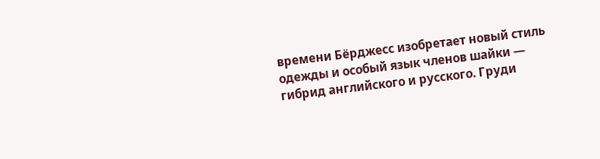времени Бёрджесс изобретает новый стиль одежды и особый язык членов шайки — гибрид английского и русского. Груди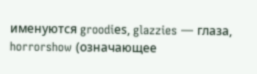именуются groodiеs, glazzies — глаза, horrorshow (означающее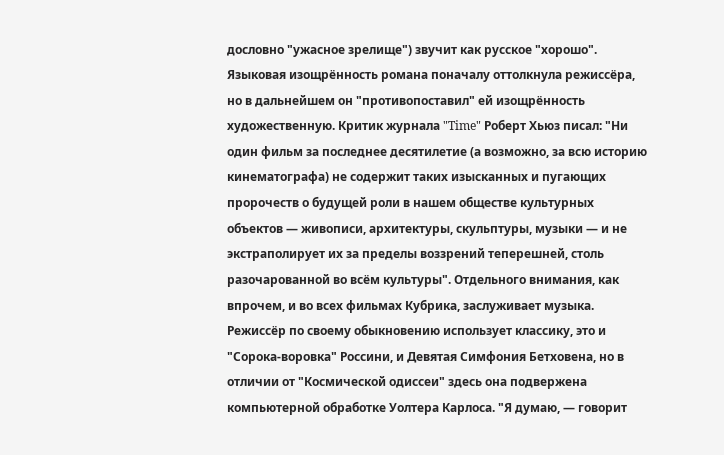дословно "ужасное зрелище") звучит как русское "хорошо". Языковая изощрённость романа поначалу оттолкнула режиссёра, но в дальнейшем он "противопоставил" ей изощрённость художественную. Критик журнала "Time" Роберт Хьюз писал: "Ни один фильм за последнее десятилетие (а возможно, за всю историю кинематографа) не содержит таких изысканных и пугающих пророчеств о будущей роли в нашем обществе культурных объектов — живописи, архитектуры, скульптуры, музыки — и не экстраполирует их за пределы воззрений теперешней, столь разочарованной во всём культуры". Отдельного внимания, как впрочем, и во всех фильмах Кубрика, заслуживает музыка. Режиссёр по своему обыкновению использует классику, это и "Сорока-воровка" Россини, и Девятая Симфония Бетховена, но в отличии от "Космической одиссеи" здесь она подвержена компьютерной обработке Уолтера Карлоса. "Я думаю, — говорит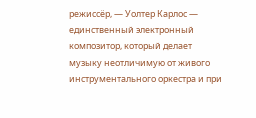режиссёр, — Уолтер Карлос — единственный электронный композитор, который делает музыку неотличимую от живого инструментального оркестра и при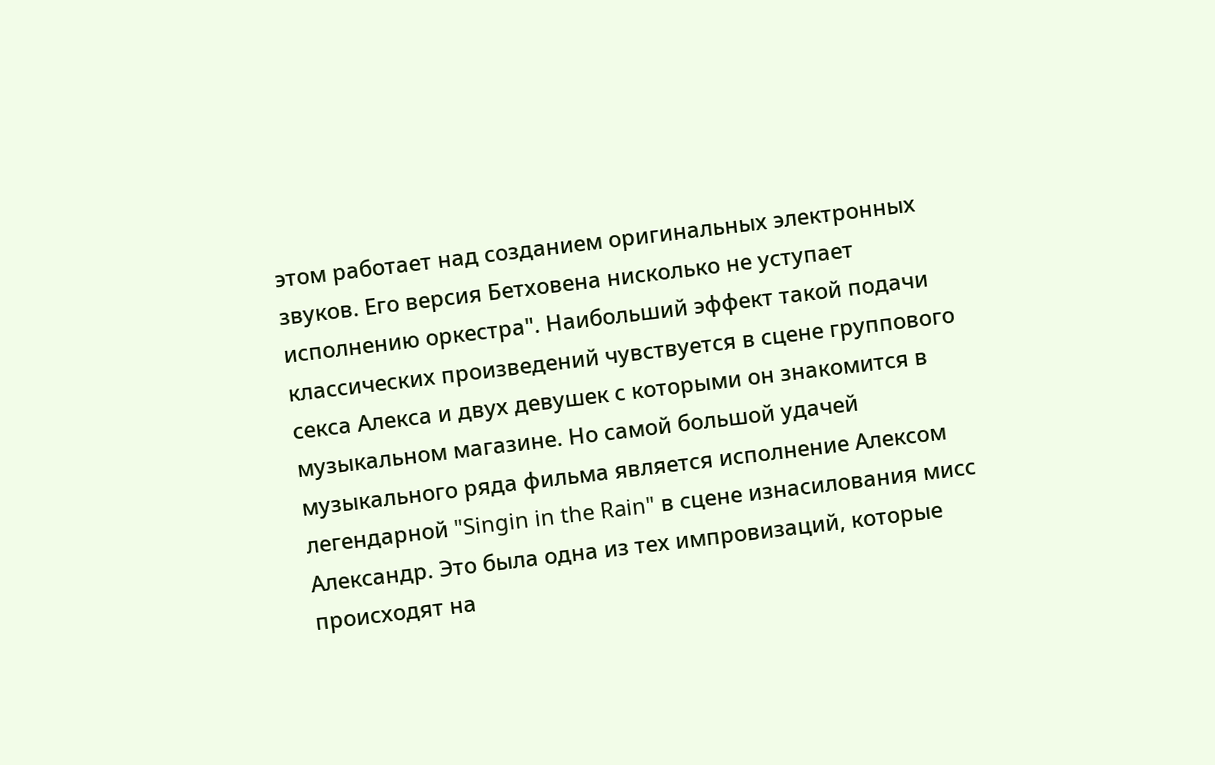этом работает над созданием оригинальных электронных звуков. Его версия Бетховена нисколько не уступает исполнению оркестра". Наибольший эффект такой подачи классических произведений чувствуется в сцене группового секса Алекса и двух девушек с которыми он знакомится в музыкальном магазине. Но самой большой удачей музыкального ряда фильма является исполнение Алексом легендарной "Singin in the Rain" в сцене изнасилования мисс Александр. Это была одна из тех импровизаций, которые происходят на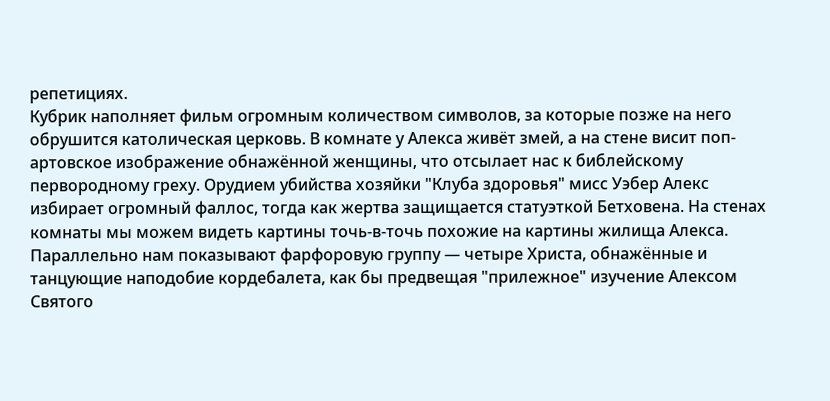репетициях.
Кубрик наполняет фильм огромным количеством символов, за которые позже на него обрушится католическая церковь. В комнате у Алекса живёт змей, а на стене висит поп-артовское изображение обнажённой женщины, что отсылает нас к библейскому первородному греху. Орудием убийства хозяйки "Клуба здоровья" мисс Уэбер Алекс избирает огромный фаллос, тогда как жертва защищается статуэткой Бетховена. На стенах комнаты мы можем видеть картины точь-в-точь похожие на картины жилища Алекса. Параллельно нам показывают фарфоровую группу — четыре Христа, обнажённые и танцующие наподобие кордебалета, как бы предвещая "прилежное" изучение Алексом Святого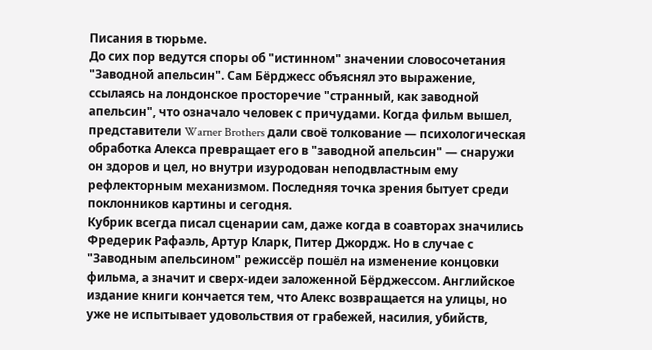Писания в тюрьме.
До сих пор ведутся споры об "истинном" значении словосочетания "Заводной апельсин". Сам Бёрджесс объяснял это выражение, ссылаясь на лондонское просторечие "странный, как заводной апельсин", что означало человек с причудами. Когда фильм вышел, представители Warner Brothers дали своё толкование — психологическая обработка Алекса превращает его в "заводной апельсин" — снаружи он здоров и цел, но внутри изуродован неподвластным ему рефлекторным механизмом. Последняя точка зрения бытует среди поклонников картины и сегодня.
Кубрик всегда писал сценарии сам, даже когда в соавторах значились Фредерик Рафаэль, Артур Кларк, Питер Джордж. Но в случае с "Заводным апельсином" режиссёр пошёл на изменение концовки фильма, а значит и сверх-идеи заложенной Бёрджессом. Английское издание книги кончается тем, что Алекс возвращается на улицы, но уже не испытывает удовольствия от грабежей, насилия, убийств,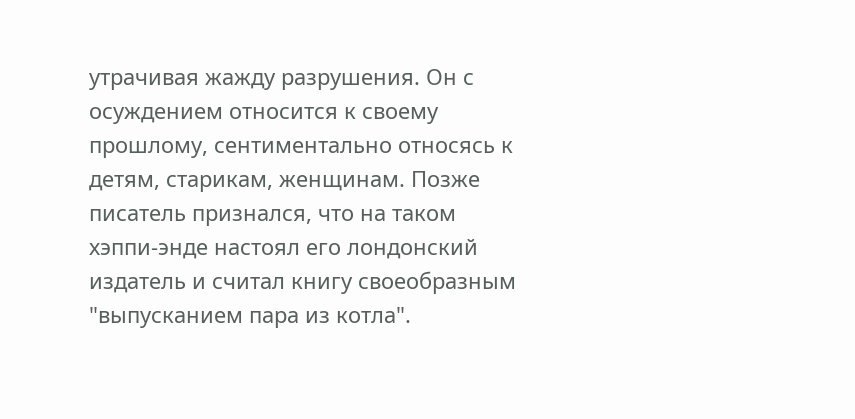утрачивая жажду разрушения. Он с осуждением относится к своему прошлому, сентиментально относясь к детям, старикам, женщинам. Позже писатель признался, что на таком хэппи-энде настоял его лондонский издатель и считал книгу своеобразным "выпусканием пара из котла".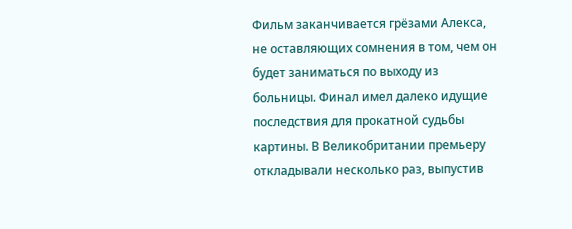Фильм заканчивается грёзами Алекса, не оставляющих сомнения в том, чем он будет заниматься по выходу из больницы. Финал имел далеко идущие последствия для прокатной судьбы картины. В Великобритании премьеру откладывали несколько раз, выпустив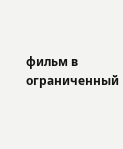фильм в ограниченный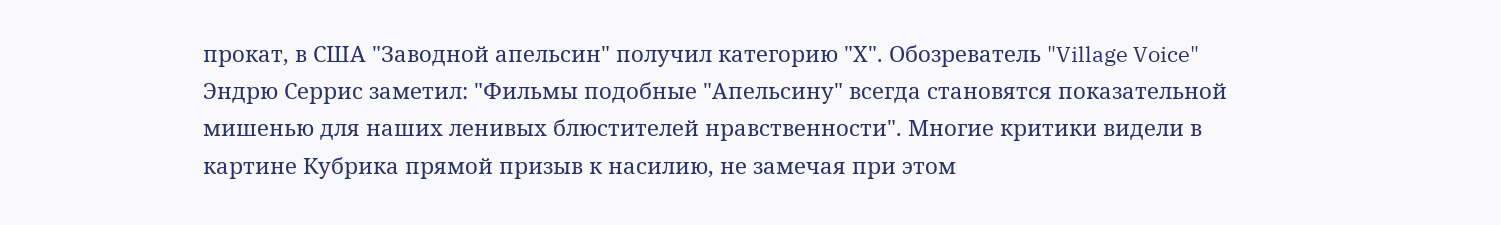прокат, в США "Заводной апельсин" получил категорию "Х". Обозреватель "Village Voice" Эндрю Серрис заметил: "Фильмы подобные "Апельсину" всегда становятся показательной мишенью для наших ленивых блюстителей нравственности". Многие критики видели в картине Кубрика прямой призыв к насилию, не замечая при этом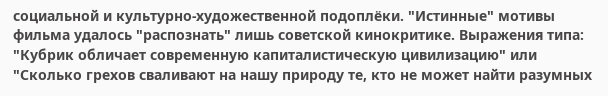социальной и культурно-художественной подоплёки. "Истинные" мотивы фильма удалось "распознать" лишь советской кинокритике. Выражения типа: "Кубрик обличает современную капиталистическую цивилизацию" или "Сколько грехов сваливают на нашу природу те, кто не может найти разумных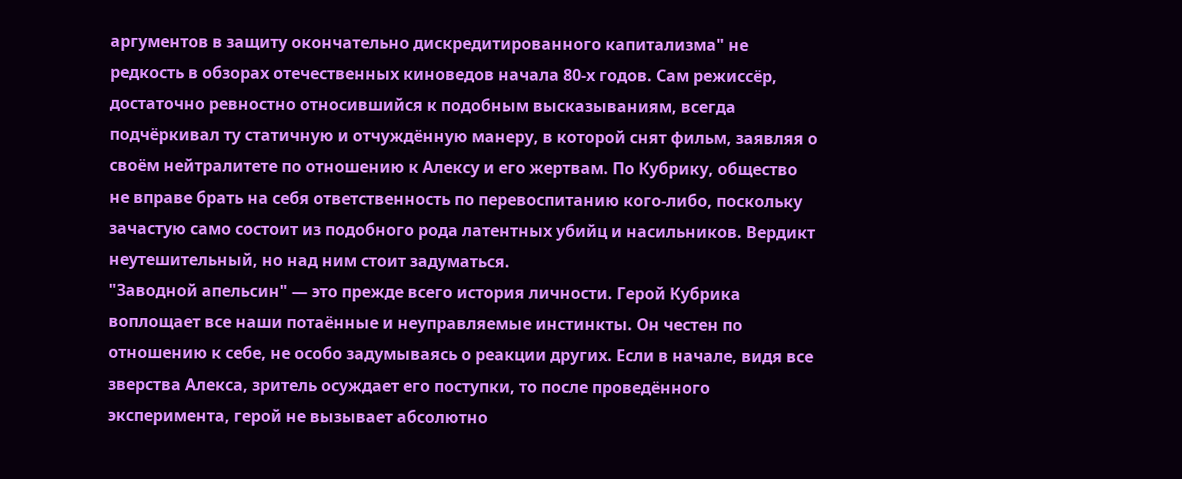аргументов в защиту окончательно дискредитированного капитализма" не редкость в обзорах отечественных киноведов начала 80-х годов. Сам режиссёр, достаточно ревностно относившийся к подобным высказываниям, всегда подчёркивал ту статичную и отчуждённую манеру, в которой снят фильм, заявляя о своём нейтралитете по отношению к Алексу и его жертвам. По Кубрику, общество не вправе брать на себя ответственность по перевоспитанию кого-либо, поскольку зачастую само состоит из подобного рода латентных убийц и насильников. Вердикт неутешительный, но над ним стоит задуматься.
"Заводной апельсин" — это прежде всего история личности. Герой Кубрика воплощает все наши потаённые и неуправляемые инстинкты. Он честен по отношению к себе, не особо задумываясь о реакции других. Если в начале, видя все зверства Алекса, зритель осуждает его поступки, то после проведённого эксперимента, герой не вызывает абсолютно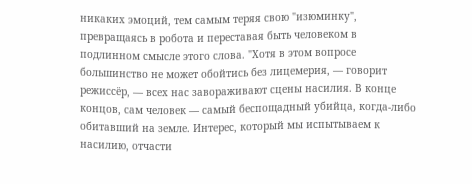никаких эмоций, тем самым теряя свою "изюминку", превращаясь в робота и переставая быть человеком в подлинном смысле этого слова. "Хотя в этом вопросе большинство не может обойтись без лицемерия, — говорит режиссёр, — всех нас завораживают сцены насилия. В конце концов, сам человек — самый беспощадный убийца, когда-либо обитавший на земле. Интерес, который мы испытываем к насилию, отчасти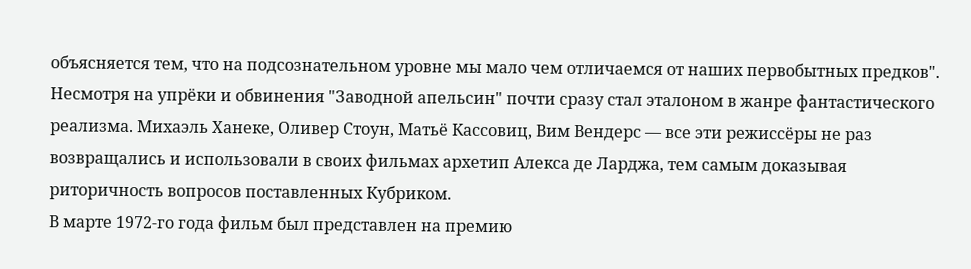объясняется тем, что на подсознательном уровне мы мало чем отличаемся от наших первобытных предков".
Несмотря на упрёки и обвинения "Заводной апельсин" почти сразу стал эталоном в жанре фантастического реализма. Михаэль Ханеке, Оливер Стоун, Матьё Кассовиц, Вим Вендерс — все эти режиссёры не раз возвращались и использовали в своих фильмах архетип Алекса де Ларджа, тем самым доказывая риторичность вопросов поставленных Кубриком.
В марте 1972-го года фильм был представлен на премию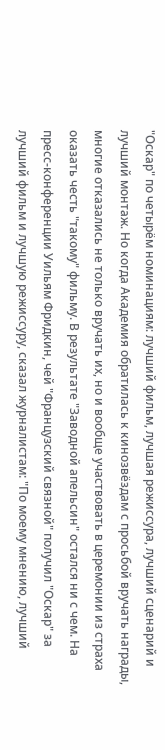"Оскар" по четырём номинациям: лучший фильм, лучшая режиссура, лучший сценарий и лучший монтаж. Но когда Академия обратилась к кинозвёздам с просьбой вручать награды, многие отказались не только вручать их, но и вообще участвовать в церемонии из страха оказать честь "такому" фильму. В результате "Заводной апельсин" остался ни с чем. На пресс-конференции Уильям Фридкин, чей "Французский связной" получил "Оскар" за лучший фильм и лучшую режиссуру, сказал журналистам: "По моему мнению, лучший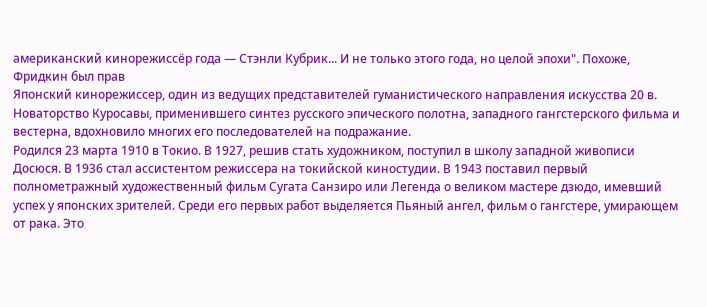американский кинорежиссёр года — Стэнли Кубрик... И не только этого года, но целой эпохи". Похоже, Фридкин был прав
Японский кинорежиссер, один из ведущих представителей гуманистического направления искусства 20 в. Новаторство Куросавы, применившего синтез русского эпического полотна, западного гангстерского фильма и вестерна, вдохновило многих его последователей на подражание.
Родился 23 марта 1910 в Токио. В 1927, решив стать художником, поступил в школу западной живописи Досюся. В 1936 стал ассистентом режиссера на токийской киностудии. В 1943 поставил первый полнометражный художественный фильм Сугата Санзиро или Легенда о великом мастере дзюдо, имевший успех у японских зрителей. Среди его первых работ выделяется Пьяный ангел, фильм о гангстере, умирающем от рака. Это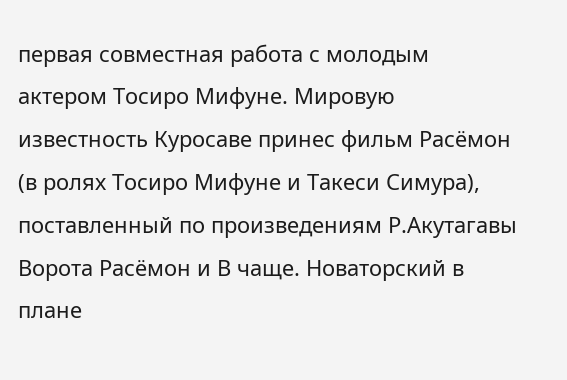первая совместная работа с молодым актером Тосиро Мифуне. Мировую известность Куросаве принес фильм Расёмон (в ролях Тосиро Мифуне и Такеси Симура), поставленный по произведениям Р.Акутагавы Ворота Расёмон и В чаще. Новаторский в плане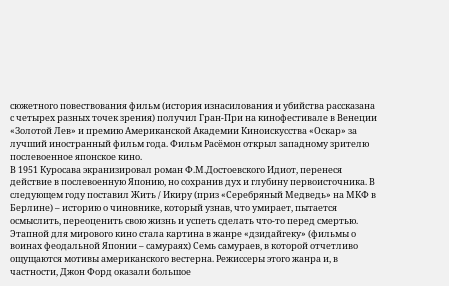сюжетного повествования фильм (история изнасилования и убийства рассказана с четырех разных точек зрения) получил Гран-При на кинофестивале в Венеции «Золотой Лев» и премию Американской Академии Киноискусства «Оскар» за лучший иностранный фильм года. Фильм Расёмон открыл западному зрителю послевоенное японское кино.
В 1951 Куросава экранизировал роман Ф.М.Достоевского Идиот, перенеся действие в послевоенную Японию, но сохранив дух и глубину первоисточника. В следующем году поставил Жить / Икиру (приз «Серебряный Медведь» на МКФ в Берлине) – историю о чиновнике, который узнав, что умирает, пытается осмыслить, переоценить свою жизнь и успеть сделать что-то перед смертью.
Этапной для мирового кино стала картина в жанре «дзидайгеку» (фильмы о воинах феодальной Японии – самураях) Семь самураев, в которой отчетливо ощущаются мотивы американского вестерна. Режиссеры этого жанра и, в частности, Джон Форд оказали большое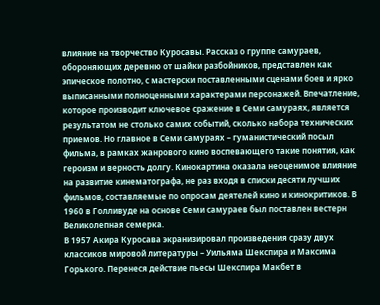влияние на творчество Куросавы. Рассказ о группе самураев, обороняющих деревню от шайки разбойников, представлен как эпическое полотно, с мастерски поставленными сценами боев и ярко выписанными полноценными характерами персонажей. Впечатление, которое производит ключевое сражение в Семи самураях, является результатом не столько самих событий, сколько набора технических приемов. Но главное в Семи самураях – гуманистический посыл фильма, в рамках жанрового кино воспевающего такие понятия, как героизм и верность долгу. Кинокартина оказала неоценимое влияние на развитие кинематографа, не раз входя в списки десяти лучших фильмов, составляемые по опросам деятелей кино и кинокритиков. В 1960 в Голливуде на основе Семи самураев был поставлен вестерн Великолепная семерка.
В 1957 Акира Куросава экранизировал произведения сразу двух классиков мировой литературы – Уильяма Шекспира и Максима Горького. Перенеся действие пьесы Шекспира Макбет в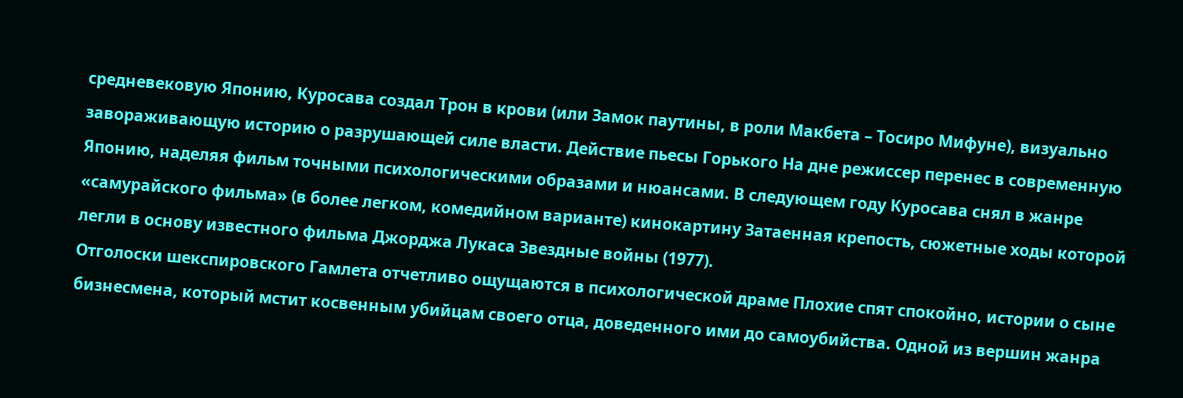средневековую Японию, Куросава создал Трон в крови (или Замок паутины, в роли Макбета – Тосиро Мифуне), визуально завораживающую историю о разрушающей силе власти. Действие пьесы Горького На дне режиссер перенес в современную Японию, наделяя фильм точными психологическими образами и нюансами. В следующем году Куросава снял в жанре «самурайского фильма» (в более легком, комедийном варианте) кинокартину Затаенная крепость, сюжетные ходы которой легли в основу известного фильма Джорджа Лукаса Звездные войны (1977).
Отголоски шекспировского Гамлета отчетливо ощущаются в психологической драме Плохие спят спокойно, истории о сыне бизнесмена, который мстит косвенным убийцам своего отца, доведенного ими до самоубийства. Одной из вершин жанра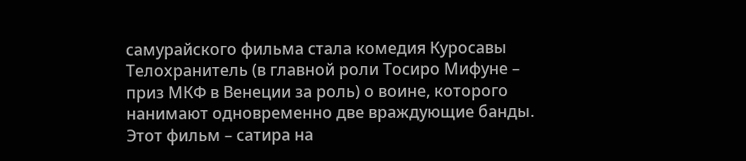самурайского фильма стала комедия Куросавы Телохранитель (в главной роли Тосиро Мифуне – приз МКФ в Венеции за роль) о воине, которого нанимают одновременно две враждующие банды. Этот фильм – сатира на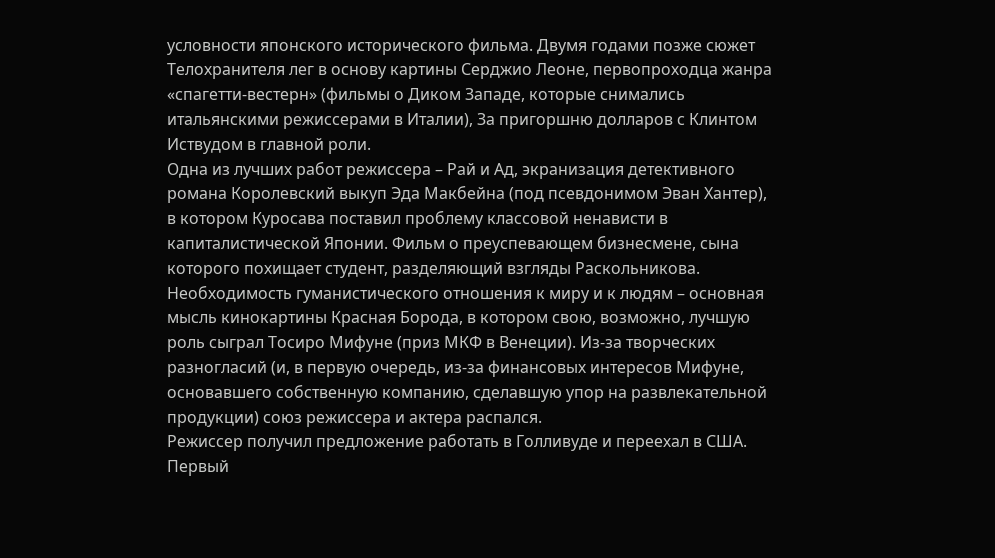условности японского исторического фильма. Двумя годами позже сюжет Телохранителя лег в основу картины Серджио Леоне, первопроходца жанра «спагетти-вестерн» (фильмы о Диком Западе, которые снимались итальянскими режиссерами в Италии), За пригоршню долларов с Клинтом Иствудом в главной роли.
Одна из лучших работ режиссера – Рай и Ад, экранизация детективного романа Королевский выкуп Эда Макбейна (под псевдонимом Эван Хантер), в котором Куросава поставил проблему классовой ненависти в капиталистической Японии. Фильм о преуспевающем бизнесмене, сына которого похищает студент, разделяющий взгляды Раскольникова.
Необходимость гуманистического отношения к миру и к людям – основная мысль кинокартины Красная Борода, в котором свою, возможно, лучшую роль сыграл Тосиро Мифуне (приз МКФ в Венеции). Из-за творческих разногласий (и, в первую очередь, из-за финансовых интересов Мифуне, основавшего собственную компанию, сделавшую упор на развлекательной продукции) союз режиссера и актера распался.
Режиссер получил предложение работать в Голливуде и переехал в США. Первый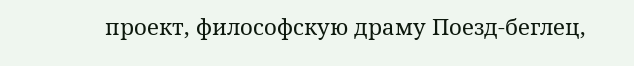проект, философскую драму Поезд-беглец,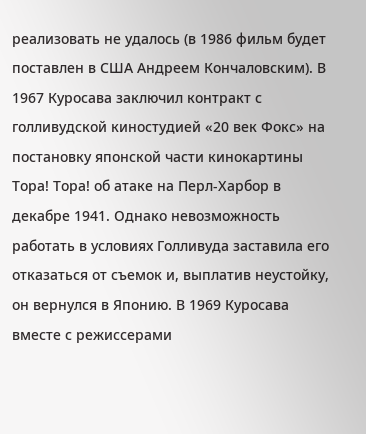реализовать не удалось (в 1986 фильм будет поставлен в США Андреем Кончаловским). В 1967 Куросава заключил контракт с голливудской киностудией «20 век Фокс» на постановку японской части кинокартины Тора! Тора! об атаке на Перл-Харбор в декабре 1941. Однако невозможность работать в условиях Голливуда заставила его отказаться от съемок и, выплатив неустойку, он вернулся в Японию. В 1969 Куросава вместе с режиссерами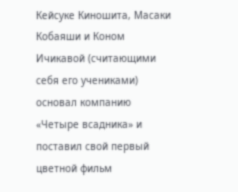Кейсуке Киношита, Масаки Кобаяши и Коном Ичикавой (считающими себя его учениками) основал компанию «Четыре всадника» и поставил свой первый цветной фильм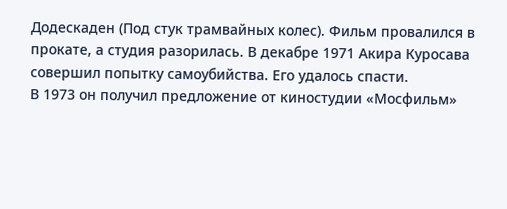Додескаден (Под стук трамвайных колес). Фильм провалился в прокате, а студия разорилась. В декабре 1971 Акира Куросава совершил попытку самоубийства. Его удалось спасти.
В 1973 он получил предложение от киностудии «Мосфильм»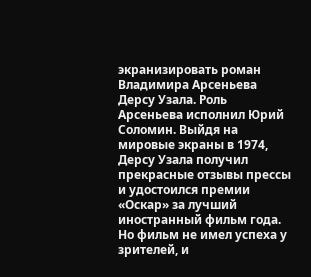экранизировать роман Владимира Арсеньева Дерсу Узала. Роль Арсеньева исполнил Юрий Соломин. Выйдя на мировые экраны в 1974, Дерсу Узала получил прекрасные отзывы прессы и удостоился премии «Оскар» за лучший иностранный фильм года. Но фильм не имел успеха у зрителей, и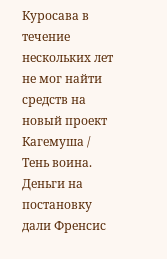Куросава в течение нескольких лет не мог найти средств на новый проект Кагемуша / Тень воина. Деньги на постановку дали Френсис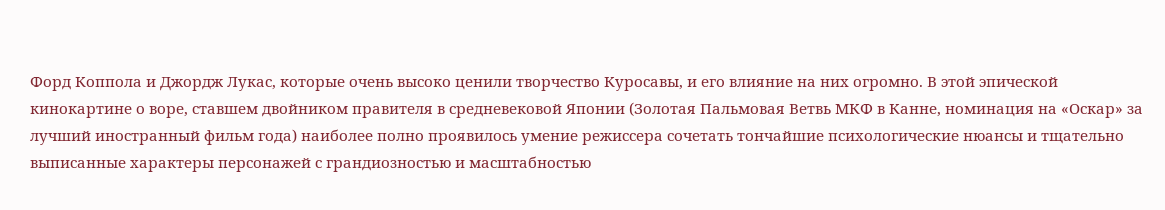Форд Коппола и Джордж Лукас, которые очень высоко ценили творчество Куросавы, и его влияние на них огромно. В этой эпической кинокартине о воре, ставшем двойником правителя в средневековой Японии (Золотая Пальмовая Ветвь МКФ в Канне, номинация на «Оскар» за лучший иностранный фильм года) наиболее полно проявилось умение режиссера сочетать тончайшие психологические нюансы и тщательно выписанные характеры персонажей с грандиозностью и масштабностью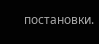постановки.